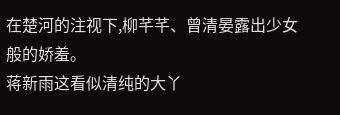在楚河的注视下,柳芊芊、曾清晏露出少女般的娇羞。
蒋新雨这看似清纯的大丫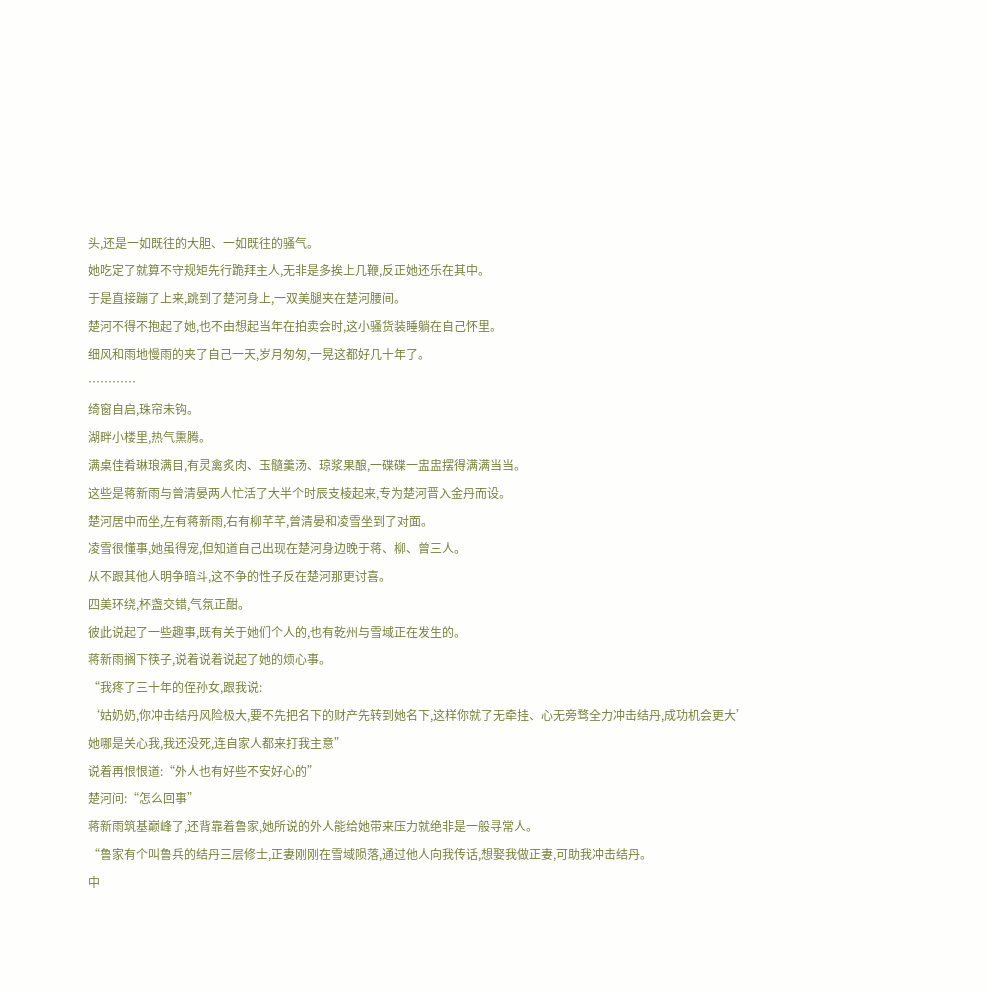头,还是一如既往的大胆、一如既往的骚气。
她吃定了就算不守规矩先行跪拜主人,无非是多挨上几鞭,反正她还乐在其中。
于是直接蹦了上来,跳到了楚河身上,一双美腿夹在楚河腰间。
楚河不得不抱起了她,也不由想起当年在拍卖会时,这小骚货装睡躺在自己怀里。
细风和雨地慢雨的夹了自己一天,岁月匆匆,一晃这都好几十年了。
…………
绮窗自启,珠帘未钩。
湖畔小楼里,热气熏腾。
满桌佳肴琳琅满目,有灵禽炙肉、玉髓羹汤、琼浆果酿,一碟碟一盅盅摆得满满当当。
这些是蒋新雨与曾清晏两人忙活了大半个时辰支棱起来,专为楚河晋入金丹而设。
楚河居中而坐,左有蒋新雨,右有柳芊芊,曾清晏和凌雪坐到了对面。
凌雪很懂事,她虽得宠,但知道自己出现在楚河身边晚于蒋、柳、曾三人。
从不跟其他人明争暗斗,这不争的性子反在楚河那更讨喜。
四美环绕,杯盏交错,气氛正酣。
彼此说起了一些趣事,既有关于她们个人的,也有乾州与雪域正在发生的。
蒋新雨搁下筷子,说着说着说起了她的烦心事。
“我疼了三十年的侄孙女,跟我说:
‘姑奶奶,你冲击结丹风险极大,要不先把名下的财产先转到她名下,这样你就了无牵挂、心无旁骛全力冲击结丹,成功机会更大’
她哪是关心我,我还没死,连自家人都来打我主意”
说着再恨恨道:“外人也有好些不安好心的”
楚河问:“怎么回事”
蒋新雨筑基巅峰了,还背靠着鲁家,她所说的外人能给她带来压力就绝非是一般寻常人。
“鲁家有个叫鲁兵的结丹三层修士,正妻刚刚在雪域陨落,通过他人向我传话,想娶我做正妻,可助我冲击结丹。
中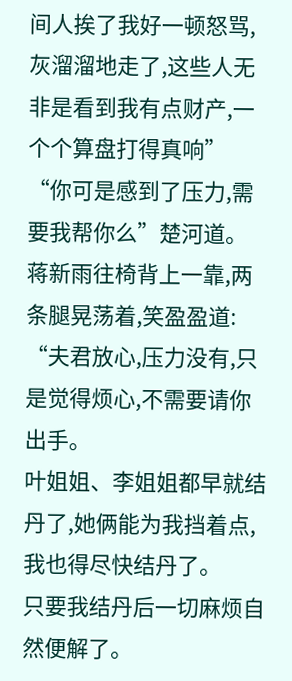间人挨了我好一顿怒骂,灰溜溜地走了,这些人无非是看到我有点财产,一个个算盘打得真响”
“你可是感到了压力,需要我帮你么”楚河道。
蒋新雨往椅背上一靠,两条腿晃荡着,笑盈盈道:
“夫君放心,压力没有,只是觉得烦心,不需要请你出手。
叶姐姐、李姐姐都早就结丹了,她俩能为我挡着点,我也得尽快结丹了。
只要我结丹后一切麻烦自然便解了。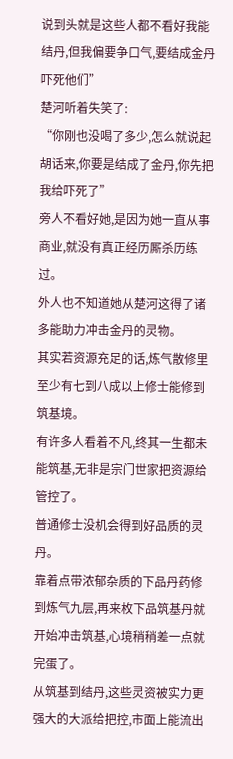说到头就是这些人都不看好我能结丹,但我偏要争口气,要结成金丹吓死他们”
楚河听着失笑了:
“你刚也没喝了多少,怎么就说起胡话来,你要是结成了金丹,你先把我给吓死了”
旁人不看好她,是因为她一直从事商业,就没有真正经历厮杀历练过。
外人也不知道她从楚河这得了诸多能助力冲击金丹的灵物。
其实若资源充足的话,炼气散修里至少有七到八成以上修士能修到筑基境。
有许多人看着不凡,终其一生都未能筑基,无非是宗门世家把资源给管控了。
普通修士没机会得到好品质的灵丹。
靠着点带浓郁杂质的下品丹药修到炼气九层,再来枚下品筑基丹就开始冲击筑基,心境稍稍差一点就完蛋了。
从筑基到结丹,这些灵资被实力更强大的大派给把控,市面上能流出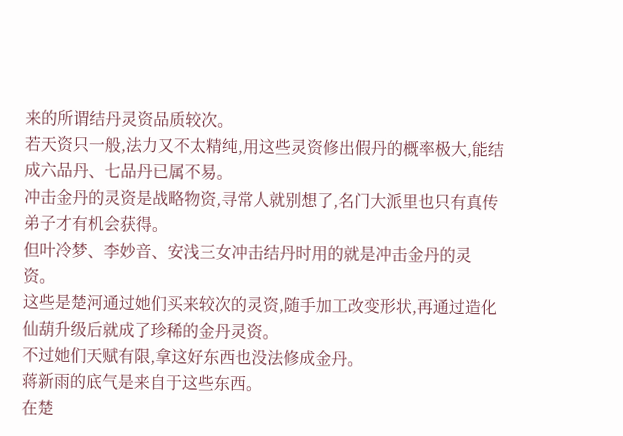来的所谓结丹灵资品质较次。
若天资只一般,法力又不太精纯,用这些灵资修出假丹的概率极大,能结成六品丹、七品丹已属不易。
冲击金丹的灵资是战略物资,寻常人就别想了,名门大派里也只有真传弟子才有机会获得。
但叶冷梦、李妙音、安浅三女冲击结丹时用的就是冲击金丹的灵资。
这些是楚河通过她们买来较次的灵资,随手加工改变形状,再通过造化仙葫升级后就成了珍稀的金丹灵资。
不过她们天赋有限,拿这好东西也没法修成金丹。
蒋新雨的底气是来自于这些东西。
在楚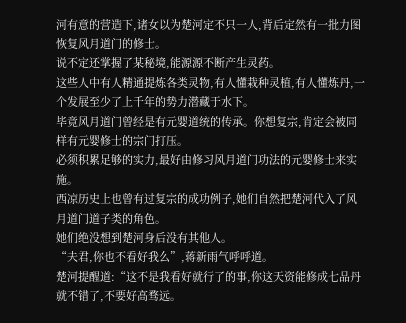河有意的营造下,诸女以为楚河定不只一人,背后定然有一批力图恢复风月道门的修士。
说不定还掌握了某秘境,能源源不断产生灵药。
这些人中有人精通提炼各类灵物,有人懂栽种灵植,有人懂炼丹,一个发展至少了上千年的势力潜藏于水下。
毕竟风月道门曾经是有元婴道统的传承。你想复宗,肯定会被同样有元婴修士的宗门打压。
必须积累足够的实力,最好由修习风月道门功法的元婴修士来实施。
西凉历史上也曾有过复宗的成功例子,她们自然把楚河代入了风月道门道子类的角色。
她们绝没想到楚河身后没有其他人。
“夫君,你也不看好我么”,蒋新雨气呼呼道。
楚河提醒道:“这不是我看好就行了的事,你这天资能修成七品丹就不错了,不要好高骛远。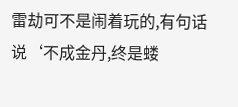雷劫可不是闹着玩的,有句话说‘不成金丹,终是蝼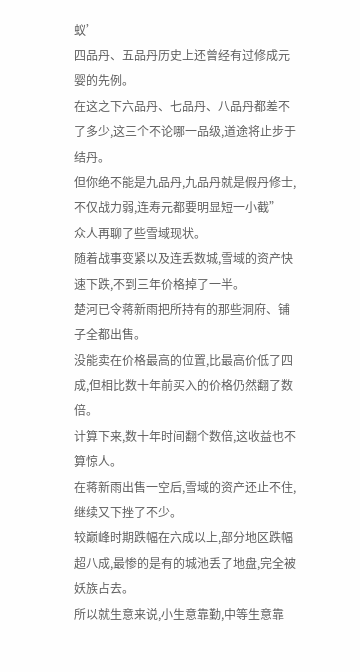蚁’
四品丹、五品丹历史上还曾经有过修成元婴的先例。
在这之下六品丹、七品丹、八品丹都差不了多少,这三个不论哪一品级,道途将止步于结丹。
但你绝不能是九品丹,九品丹就是假丹修士,不仅战力弱,连寿元都要明显短一小截”
众人再聊了些雪域现状。
随着战事变紧以及连丢数城,雪域的资产快速下跌,不到三年价格掉了一半。
楚河已令蒋新雨把所持有的那些洞府、铺子全都出售。
没能卖在价格最高的位置,比最高价低了四成,但相比数十年前买入的价格仍然翻了数倍。
计算下来,数十年时间翻个数倍,这收益也不算惊人。
在蒋新雨出售一空后,雪域的资产还止不住,继续又下挫了不少。
较巅峰时期跌幅在六成以上,部分地区跌幅超八成,最惨的是有的城池丢了地盘,完全被妖族占去。
所以就生意来说,小生意靠勤,中等生意靠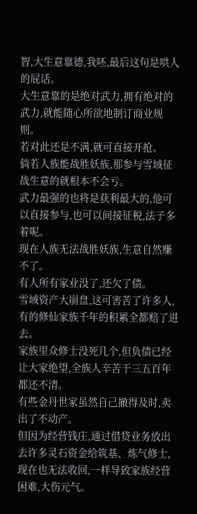智,大生意靠德,我呸,最后这句是哄人的屁话。
大生意靠的是绝对武力,拥有绝对的武力,就能随心所欲地制订商业规则。
若对此还是不满,就可直接开抢。
倘若人族能战胜妖族,那参与雪域征战生意的就根本不会亏。
武力最强的也将是获利最大的,他可以直接参与,也可以间接征税,法子多着呢。
现在人族无法战胜妖族,生意自然赚不了。
有人所有家业没了,还欠了债。
雪域资产大崩盘,这可害苦了许多人,有的修仙家族千年的积累全都赔了进去。
家族里众修士没死几个,但负债已经让大家绝望,全族人辛苦干三五百年都还不清。
有些金丹世家虽然自己撤得及时,卖出了不动产。
但因为经营钱庄,通过借贷业务放出去许多灵石资金给筑基、炼气修士,现在也无法收回,一样导致家族经营困难,大伤元气。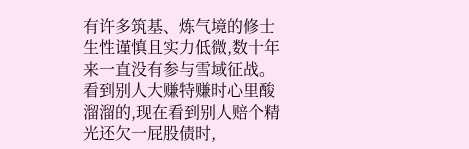有许多筑基、炼气境的修士生性谨慎且实力低微,数十年来一直没有参与雪域征战。
看到别人大赚特赚时心里酸溜溜的,现在看到别人赔个精光还欠一屁股债时,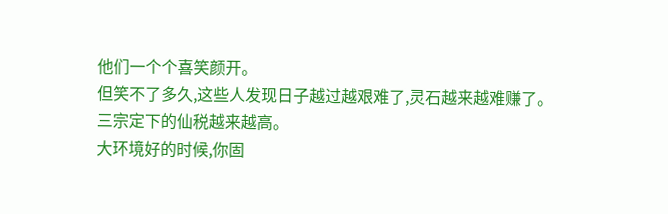他们一个个喜笑颜开。
但笑不了多久,这些人发现日子越过越艰难了,灵石越来越难赚了。
三宗定下的仙税越来越高。
大环境好的时候,你固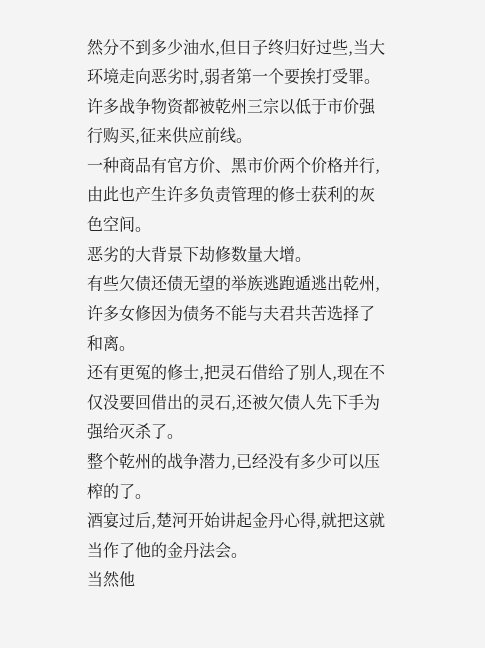然分不到多少油水,但日子终归好过些,当大环境走向恶劣时,弱者第一个要挨打受罪。
许多战争物资都被乾州三宗以低于市价强行购买,征来供应前线。
一种商品有官方价、黑市价两个价格并行,由此也产生许多负责管理的修士获利的灰色空间。
恶劣的大背景下劫修数量大增。
有些欠债还债无望的举族逃跑遁逃出乾州,许多女修因为债务不能与夫君共苦选择了和离。
还有更冤的修士,把灵石借给了别人,现在不仅没要回借出的灵石,还被欠债人先下手为强给灭杀了。
整个乾州的战争潜力,已经没有多少可以压榨的了。
酒宴过后,楚河开始讲起金丹心得,就把这就当作了他的金丹法会。
当然他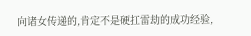向诸女传递的,肯定不是硬扛雷劫的成功经验,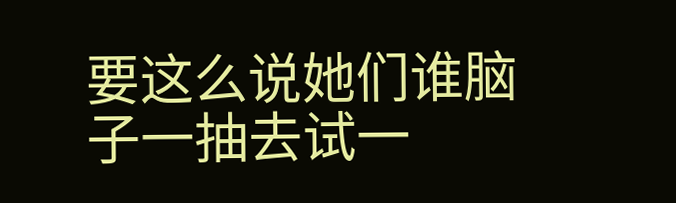要这么说她们谁脑子一抽去试一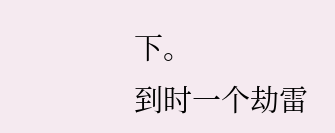下。
到时一个劫雷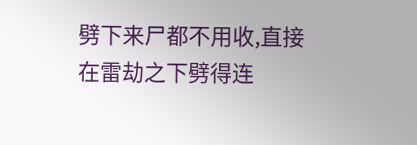劈下来尸都不用收,直接在雷劫之下劈得连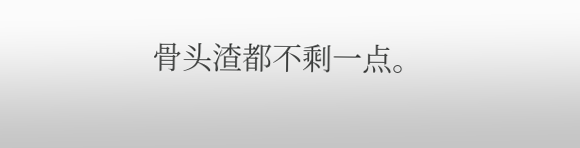骨头渣都不剩一点。